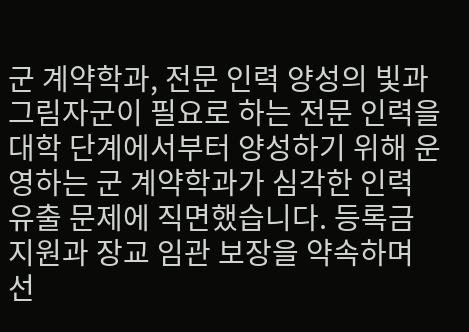군 계약학과, 전문 인력 양성의 빛과 그림자군이 필요로 하는 전문 인력을 대학 단계에서부터 양성하기 위해 운영하는 군 계약학과가 심각한 인력 유출 문제에 직면했습니다. 등록금 지원과 장교 임관 보장을 약속하며 선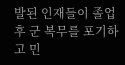발된 인재들이 졸업 후 군 복무를 포기하고 민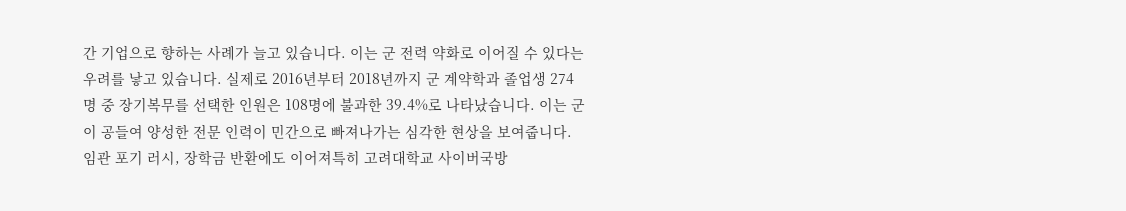간 기업으로 향하는 사례가 늘고 있습니다. 이는 군 전력 약화로 이어질 수 있다는 우려를 낳고 있습니다. 실제로 2016년부터 2018년까지 군 계약학과 졸업생 274명 중 장기복무를 선택한 인원은 108명에 불과한 39.4%로 나타났습니다. 이는 군이 공들여 양성한 전문 인력이 민간으로 빠져나가는 심각한 현상을 보여줍니다. 임관 포기 러시, 장학금 반환에도 이어져특히 고려대학교 사이버국방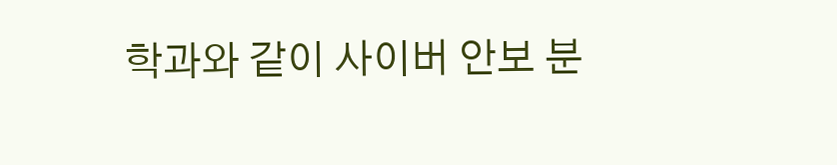학과와 같이 사이버 안보 분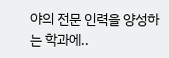야의 전문 인력을 양성하는 학과에..